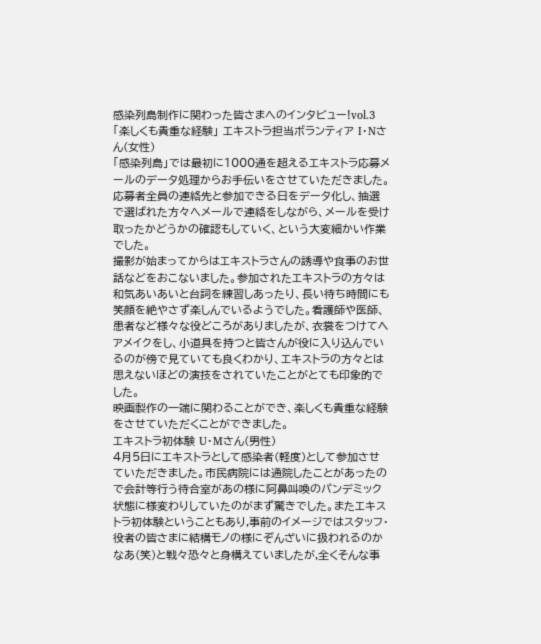感染列島制作に関わった皆さまへのインタビュー!vol.3
「楽しくも貴重な経験」 エキストラ担当ボランティア I・Nさん(女性)
「感染列島」では最初に1000通を超えるエキストラ応募メールのデータ処理からお手伝いをさせていただきました。応募者全員の連絡先と参加できる日をデータ化し、抽選で選ばれた方々へメールで連絡をしながら、メールを受け取ったかどうかの確認もしていく、という大変細かい作業でした。
撮影が始まってからはエキストラさんの誘導や食事のお世話などをおこないました。参加されたエキストラの方々は和気あいあいと台詞を練習しあったり、長い待ち時間にも笑顔を絶やさず楽しんでいるようでした。看護師や医師、患者など様々な役どころがありましたが、衣裳をつけてヘアメイクをし、小道具を持つと皆さんが役に入り込んでいるのが傍で見ていても良くわかり、エキストラの方々とは思えないほどの演技をされていたことがとても印象的でした。
映画製作の一端に関わることができ、楽しくも貴重な経験をさせていただくことができました。
エキストラ初体験 U・Mさん(男性)
4月5日にエキストラとして感染者(軽度)として参加させていただきました。市民病院には通院したことがあったので会計等行う待合室があの様に阿鼻叫喚のパンデミック状態に様変わりしていたのがまず驚きでした。またエキストラ初体験ということもあり,事前のイメージではスタッフ・役者の皆さまに結構モノの様にぞんざいに扱われるのかなあ(笑)と戦々恐々と身構えていましたが,全くそんな事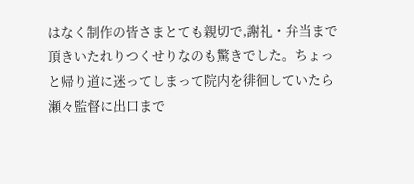はなく制作の皆さまとても親切で,謝礼・弁当まで頂きいたれりつくせりなのも驚きでした。ちょっと帰り道に迷ってしまって院内を徘徊していたら瀬々監督に出口まで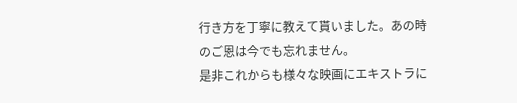行き方を丁寧に教えて貰いました。あの時のご恩は今でも忘れません。
是非これからも様々な映画にエキストラに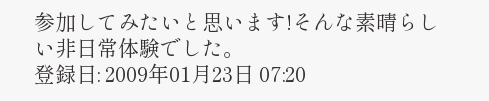参加してみたいと思います!そんな素晴らしい非日常体験でした。
登録日: 2009年01月23日 07:20